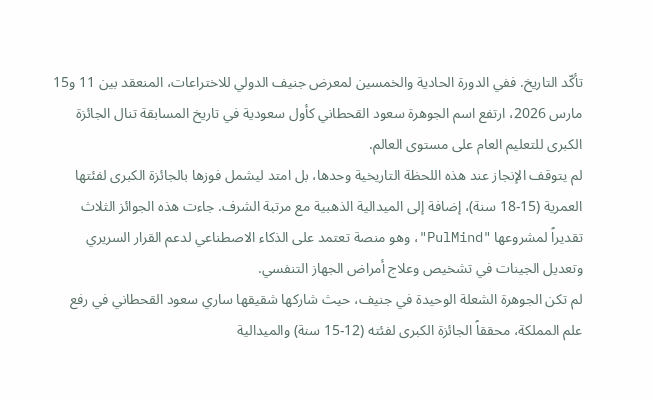تأكّد التاريخ. ففي الدورة الحادية والخمسين لمعرض جنيف الدولي للاختراعات، المنعقد بين 11 و15 مارس 2026، ارتفع اسم الجوهرة سعود القحطاني كأول سعودية في تاريخ المسابقة تنال الجائزة الكبرى للتعليم العام على مستوى العالم.
لم يتوقف الإنجاز عند هذه اللحظة التاريخية وحدها، بل امتد ليشمل فوزها بالجائزة الكبرى لفئتها العمرية (15-18 سنة)، إضافة إلى الميدالية الذهبية مع مرتبة الشرف. جاءت هذه الجوائز الثلاث تقديراً لمشروعها "PulMind"، وهو منصة تعتمد على الذكاء الاصطناعي لدعم القرار السريري وتعديل الجينات في تشخيص وعلاج أمراض الجهاز التنفسي.
لم تكن الجوهرة الشعلة الوحيدة في جنيف، حيث شاركها شقيقها ساري سعود القحطاني في رفع علم المملكة، محققاً الجائزة الكبرى لفئته (12-15 سنة) والميدالية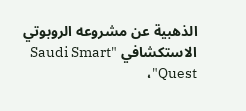الذهبية عن مشروعه الروبوتي الاستكشافي "Saudi Smart Quest"،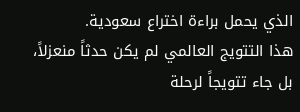الذي يحمل براءة اختراع سعودية.
هذا التتويج العالمي لم يكن حدثاً منعزلاً، بل جاء تتويجاً لرحلة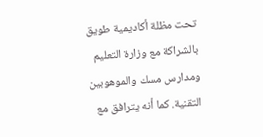تحت مظلة أكاديمية طويق بالشراكة مع وزارة التعليم ومدارس مسك والموهوبين التقنية. كما أنه يترافق مع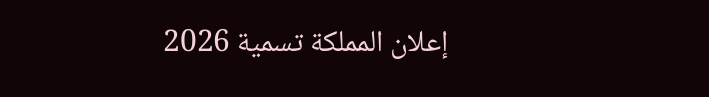إعلان المملكة تسمية 2026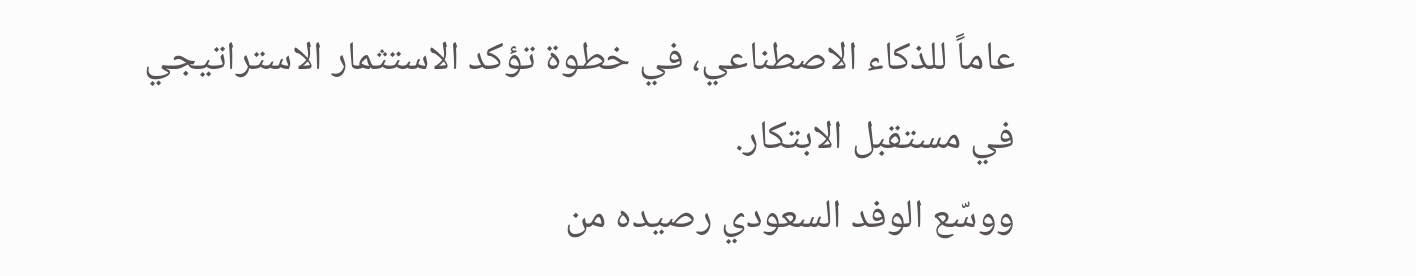عاماً للذكاء الاصطناعي، في خطوة تؤكد الاستثمار الاستراتيجي في مستقبل الابتكار.
ووسّع الوفد السعودي رصيده من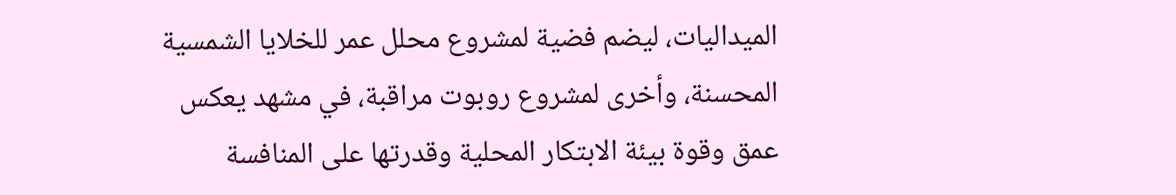الميداليات، ليضم فضية لمشروع محلل عمر للخلايا الشمسية المحسنة، وأخرى لمشروع روبوت مراقبة، في مشهد يعكس عمق وقوة بيئة الابتكار المحلية وقدرتها على المنافسة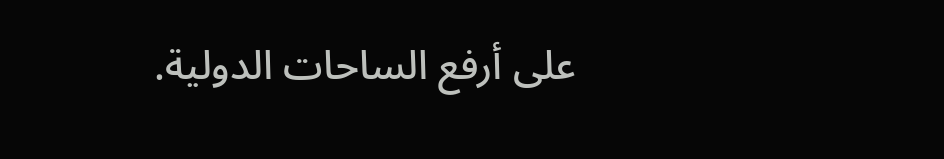على أرفع الساحات الدولية.